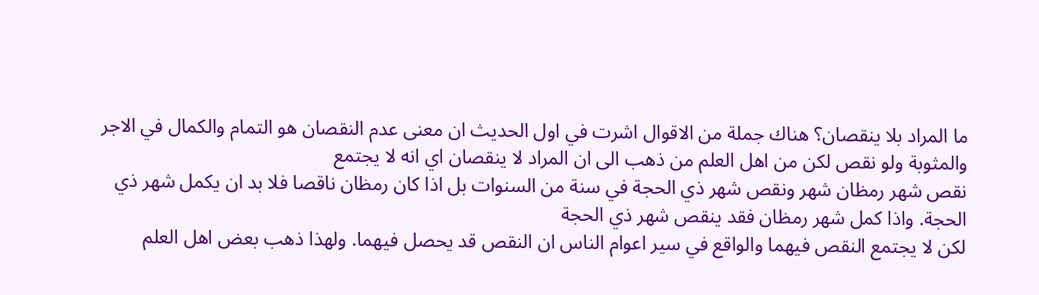ما المراد بلا ينقصان؟ هناك جملة من الاقوال اشرت في اول الحديث ان معنى عدم النقصان هو التمام والكمال في الاجر والمثوبة ولو نقص لكن من اهل العلم من ذهب الى ان المراد لا ينقصان اي انه لا يجتمع
نقص شهر رمظان شهر ونقص شهر ذي الحجة في سنة من السنوات بل اذا كان رمظان ناقصا فلا بد ان يكمل شهر ذي الحجة. واذا كمل شهر رمظان فقد ينقص شهر ذي الحجة
لكن لا يجتمع النقص فيهما والواقع في سير اعوام الناس ان النقص قد يحصل فيهما. ولهذا ذهب بعض اهل العلم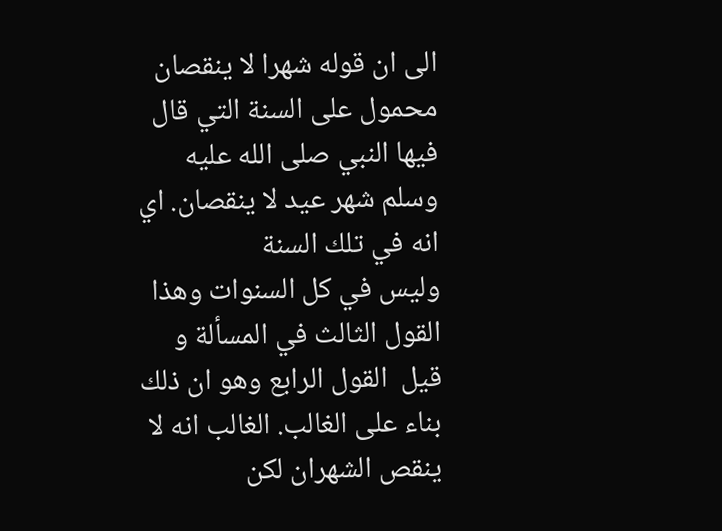الى ان قوله شهرا لا ينقصان محمول على السنة التي قال فيها النبي صلى الله عليه وسلم شهر عيد لا ينقصان. اي انه في تلك السنة
وليس في كل السنوات وهذا القول الثالث في المسألة و قيل  القول الرابع وهو ان ذلك بناء على الغالب. الغالب انه لا ينقص الشهران لكن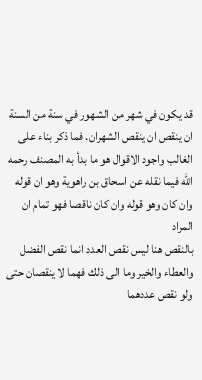قد يكون في شهر من الشهور في سنة من السنة
ان ينقص ان ينقص الشهران. فما ذكر بناء على الغالب واجود الاقوال هو ما بدأ به المصنف رحمه الله فيما نقله عن اسحاق بن راهوية وهو ان قوله وان كان وهو قوله وان كان ناقصا فهو تمام ان المراد
بالنقص هنا ليس نقص العدد انما نقص الفضل والعطاء والخير وما الى ذلك فهما لا ينقصان حتى ولو نقص عددهما